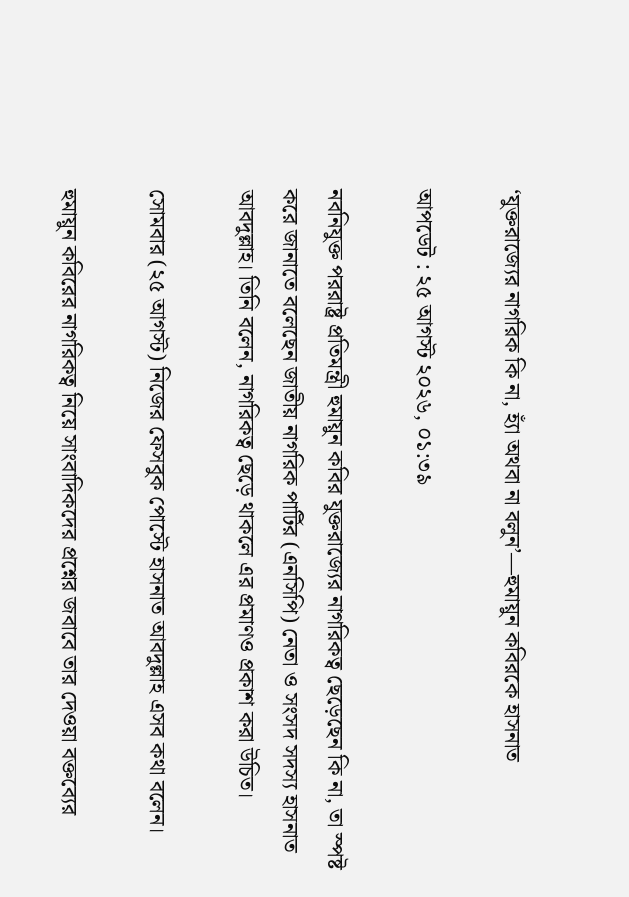‘যুক্তরাজ্যের নাগরিক কি না, হ্যাঁ অথবা না বলুন’—হুমায়ুন কবিরকে হাসনাত

আপডেট : ২৫ আগস্ট ২০২৬, ০১:৩৯

নবনিযুক্ত পররাষ্ট্র প্রতিমন্ত্রী হুমায়ুন কবির যুক্তরাজ্যের নাগরিকত্ব ছেড়েছেন কি না, তা স্পষ্ট করে জানাতে বলেছেন জাতীয় নাগরিক পার্টির (এনসিপি) নেতা ও সংসদ সদস্য হাসনাত আবদুল্লাহ। তিনি বলেন, নাগরিকত্ব ছেড়ে থাকলে এর প্রমাণও প্রকাশ করা উচিত।

সোমবার (২৫ আগস্ট) নিজের ফেসবুক পোস্টে হাসনাত আবদুল্লাহ এসব কথা বলেন।

হুমায়ুন কবিরের নাগরিকত্ব নিয়ে সাংবাদিকদের প্রশ্নের জবাবে তার দেওয়া বক্তব্যের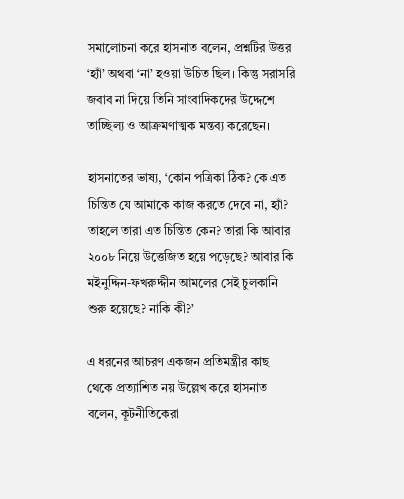সমালোচনা করে হাসনাত বলেন, প্রশ্নটির উত্তর ‘হ্যাঁ’ অথবা ‘না’ হওয়া উচিত ছিল। কিন্তু সরাসরি জবাব না দিয়ে তিনি সাংবাদিকদের উদ্দেশে তাচ্ছিল্য ও আক্রমণাত্মক মন্তব্য করেছেন।

হাসনাতের ভাষ্য, ‘কোন পত্রিকা ঠিক? কে এত চিন্তিত যে আমাকে কাজ করতে দেবে না, হ্যাঁ? তাহলে তারা এত চিন্তিত কেন? তারা কি আবার ২০০৮ নিয়ে উত্তেজিত হয়ে পড়েছে? আবার কি মইনুদ্দিন-ফখরুদ্দীন আমলের সেই চুলকানি শুরু হয়েছে? নাকি কী?’

এ ধরনের আচরণ একজন প্রতিমন্ত্রীর কাছ থেকে প্রত্যাশিত নয় উল্লেখ করে হাসনাত বলেন, কূটনীতিকেরা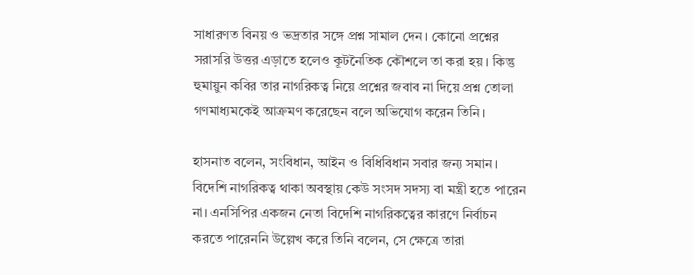সাধারণত বিনয় ও ভদ্রতার সঙ্গে প্রশ্ন সামাল দেন। কোনো প্রশ্নের সরাসরি উত্তর এড়াতে হলেও কূটনৈতিক কৌশলে তা করা হয়। কিন্তু হুমায়ুন কবির তার নাগরিকত্ব নিয়ে প্রশ্নের জবাব না দিয়ে প্রশ্ন তোলা গণমাধ্যমকেই আক্রমণ করেছেন বলে অভিযোগ করেন তিনি।

হাসনাত বলেন, সংবিধান, আইন ও বিধিবিধান সবার জন্য সমান। বিদেশি নাগরিকত্ব থাকা অবস্থায় কেউ সংসদ সদস্য বা মন্ত্রী হতে পারেন না। এনসিপির একজন নেতা বিদেশি নাগরিকত্বের কারণে নির্বাচন করতে পারেননি উল্লেখ করে তিনি বলেন, সে ক্ষেত্রে তারা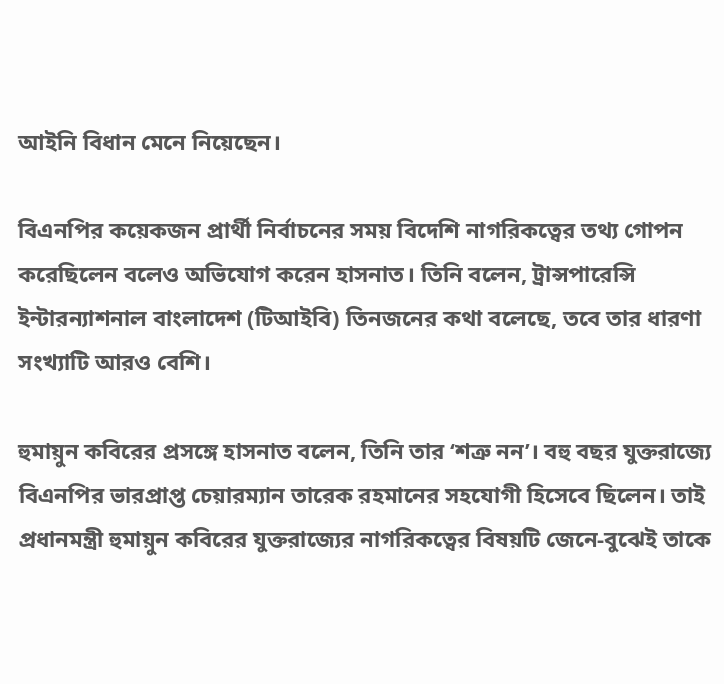আইনি বিধান মেনে নিয়েছেন।

বিএনপির কয়েকজন প্রার্থী নির্বাচনের সময় বিদেশি নাগরিকত্বের তথ্য গোপন করেছিলেন বলেও অভিযোগ করেন হাসনাত। তিনি বলেন, ট্রান্সপারেন্সি ইন্টারন্যাশনাল বাংলাদেশ (টিআইবি) তিনজনের কথা বলেছে, তবে তার ধারণা সংখ্যাটি আরও বেশি।

হুমায়ুন কবিরের প্রসঙ্গে হাসনাত বলেন, তিনি তার ‘শত্রু নন’। বহু বছর যুক্তরাজ্যে বিএনপির ভারপ্রাপ্ত চেয়ারম্যান তারেক রহমানের সহযোগী হিসেবে ছিলেন। তাই প্রধানমন্ত্রী হুমায়ুন কবিরের যুক্তরাজ্যের নাগরিকত্বের বিষয়টি জেনে-বুঝেই তাকে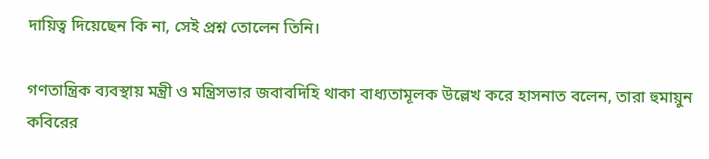দায়িত্ব দিয়েছেন কি না, সেই প্রশ্ন তোলেন তিনি।

গণতান্ত্রিক ব্যবস্থায় মন্ত্রী ও মন্ত্রিসভার জবাবদিহি থাকা বাধ্যতামূলক উল্লেখ করে হাসনাত বলেন, তারা হুমায়ুন কবিরের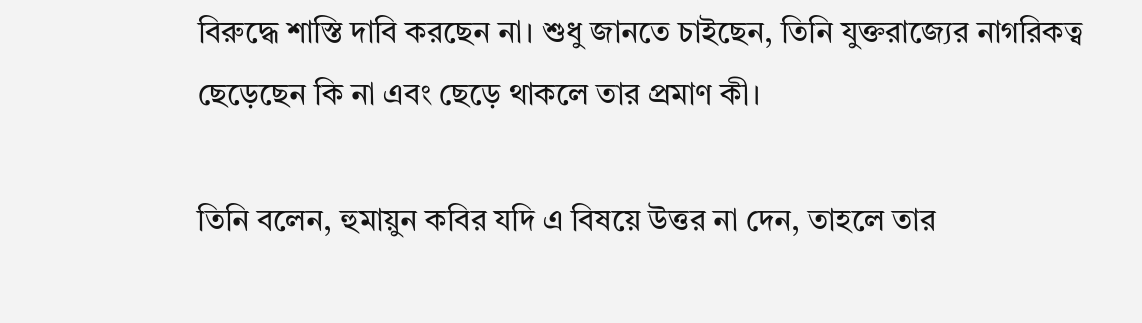বিরুদ্ধে শাস্তি দাবি করছেন না। শুধু জানতে চাইছেন, তিনি যুক্তরাজ্যের নাগরিকত্ব ছেড়েছেন কি না এবং ছেড়ে থাকলে তার প্রমাণ কী।

তিনি বলেন, হুমায়ুন কবির যদি এ বিষয়ে উত্তর না দেন, তাহলে তার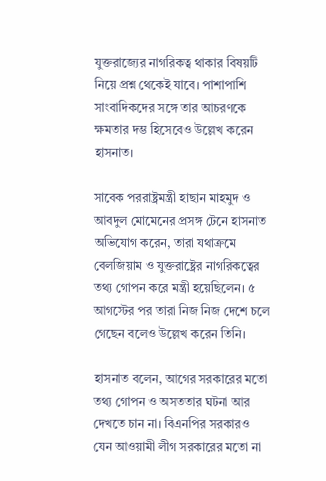যুক্তরাজ্যের নাগরিকত্ব থাকার বিষয়টি নিয়ে প্রশ্ন থেকেই যাবে। পাশাপাশি সাংবাদিকদের সঙ্গে তার আচরণকে ক্ষমতার দম্ভ হিসেবেও উল্লেখ করেন হাসনাত।

সাবেক পররাষ্ট্রমন্ত্রী হাছান মাহমুদ ও আবদুল মোমেনের প্রসঙ্গ টেনে হাসনাত অভিযোগ করেন, তারা যথাক্রমে বেলজিয়াম ও যুক্তরাষ্ট্রের নাগরিকত্বের তথ্য গোপন করে মন্ত্রী হয়েছিলেন। ৫ আগস্টের পর তারা নিজ নিজ দেশে চলে গেছেন বলেও উল্লেখ করেন তিনি।

হাসনাত বলেন, আগের সরকারের মতো তথ্য গোপন ও অসততার ঘটনা আর দেখতে চান না। বিএনপির সরকারও যেন আওয়ামী লীগ সরকারের মতো না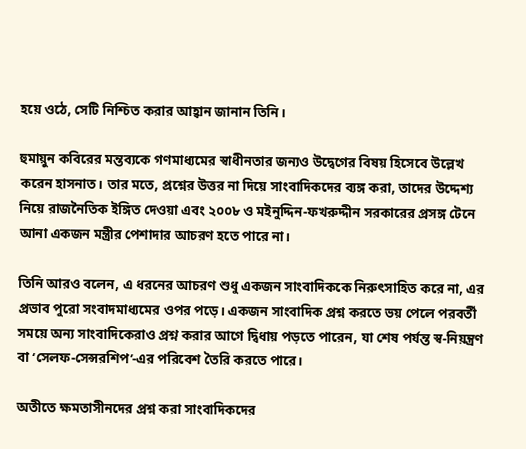হয়ে ওঠে, সেটি নিশ্চিত করার আহ্বান জানান তিনি।

হুমায়ুন কবিরের মন্তব্যকে গণমাধ্যমের স্বাধীনতার জন্যও উদ্বেগের বিষয় হিসেবে উল্লেখ করেন হাসনাত। তার মতে, প্রশ্নের উত্তর না দিয়ে সাংবাদিকদের ব্যঙ্গ করা, তাদের উদ্দেশ্য নিয়ে রাজনৈতিক ইঙ্গিত দেওয়া এবং ২০০৮ ও মইনুদ্দিন-ফখরুদ্দীন সরকারের প্রসঙ্গ টেনে আনা একজন মন্ত্রীর পেশাদার আচরণ হতে পারে না।

তিনি আরও বলেন, এ ধরনের আচরণ শুধু একজন সাংবাদিককে নিরুৎসাহিত করে না, এর প্রভাব পুরো সংবাদমাধ্যমের ওপর পড়ে। একজন সাংবাদিক প্রশ্ন করতে ভয় পেলে পরবর্তী সময়ে অন্য সাংবাদিকেরাও প্রশ্ন করার আগে দ্বিধায় পড়তে পারেন, যা শেষ পর্যন্ত স্ব-নিয়ন্ত্রণ বা ‘সেলফ-সেন্সরশিপ’-এর পরিবেশ তৈরি করতে পারে।

অতীতে ক্ষমতাসীনদের প্রশ্ন করা সাংবাদিকদের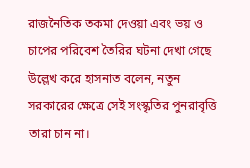রাজনৈতিক তকমা দেওয়া এবং ভয় ও চাপের পরিবেশ তৈরির ঘটনা দেখা গেছে উল্লেখ করে হাসনাত বলেন, নতুন সরকারের ক্ষেত্রে সেই সংস্কৃতির পুনরাবৃত্তি তারা চান না।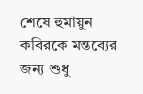শেষে হুমায়ুন কবিরকে মন্তব্যের জন্য শুধু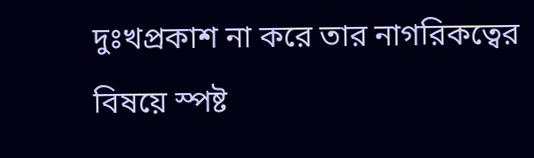দুঃখপ্রকাশ না করে তার নাগরিকত্বের বিষয়ে স্পষ্ট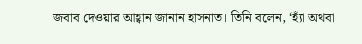জবাব দেওয়ার আহ্বান জানান হাসনাত। তিনি বলেন, ‘হ্যাঁ অথবা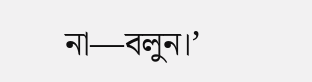না—বলুন।’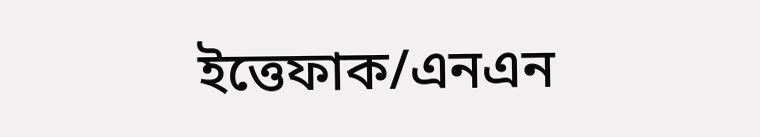ইত্তেফাক/এনএন